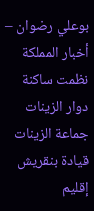بوعلي رضوان – أخبار المملكة
نظمت ساكنة دوار الزينات جماعة الزينات قيادة بنقريش إقليم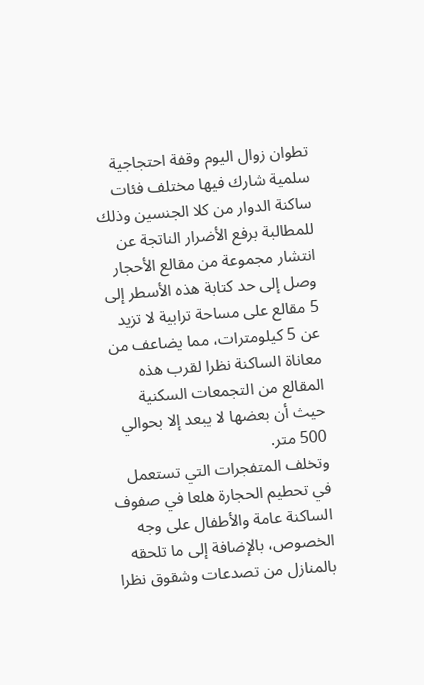تطوان زوال اليوم وقفة احتجاجية سلمية شارك فيها مختلف فئات ساكنة الدوار من كلا الجنسين وذلك للمطالبة برفع الأضرار الناتجة عن انتشار مجموعة من مقالع الأحجار وصل إلى حد كتابة هذه الأسطر إلى 5 مقالع على مساحة ترابية لا تزيد عن 5 كيلومترات، مما يضاعف من معاناة الساكنة نظرا لقرب هذه المقالع من التجمعات السكنية حيث أن بعضها لا يبعد إلا بحوالي 500 متر.
وتخلف المتفجرات التي تستعمل في تحطيم الحجارة هلعا في صفوف الساكنة عامة والأطفال على وجه الخصوص، بالإضافة إلى ما تلحقه بالمنازل من تصدعات وشقوق نظرا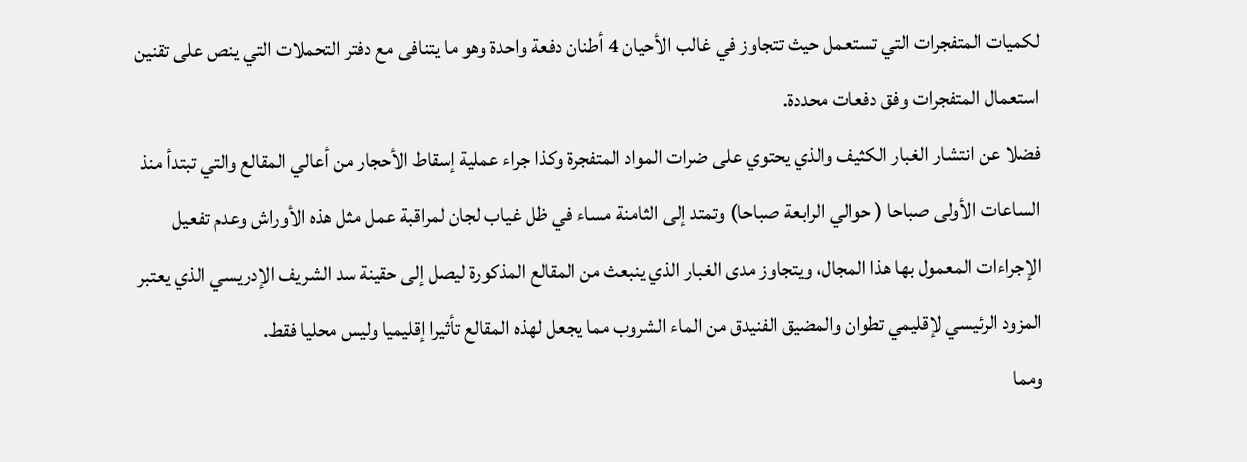لكميات المتفجرات التي تستعمل حيث تتجاوز في غالب الأحيان 4 أطنان دفعة واحدة وهو ما يتنافى مع دفتر التحملات التي ينص على تقنين استعمال المتفجرات وفق دفعات محددة.
فضلا عن انتشار الغبار الكثيف والذي يحتوي على ضرات المواد المتفجرة وكذا جراء عملية إسقاط الأحجار من أعالي المقالع والتي تبتدأ منذ الساعات الأولى صباحا ( حوالي الرابعة صباحا) وتمتد إلى الثامنة مساء في ظل غياب لجان لمراقبة عمل مثل هذه الأوراش وعدم تفعيل الإجراءات المعمول بها هذا المجال، ويتجاوز مدى الغبار الذي ينبعث من المقالع المذكورة ليصل إلى حقينة سد الشريف الإدريسي الذي يعتبر المزود الرئيسي لإقليمي تطوان والمضيق الفنيدق من الماء الشروب مما يجعل لهذه المقالع تأثيرا إقليميا وليس محليا فقط.
ومما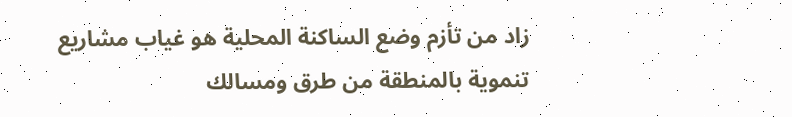زاد من تأزم وضع الساكنة المحلية هو غياب مشاريع تنموية بالمنطقة من طرق ومسالك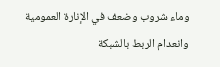وماء شروب وضعف في الإنارة العمومية وانعدام الربط بالشبكة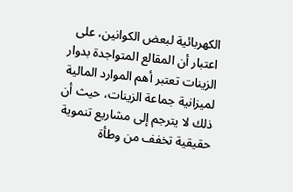الكهربائية لبعض الكوانين، على اعتبار أن المقالع المتواجدة بدوار الزينات تعتبر أهم الموارد المالية لميزانية جماعة الزينات، حيث أن ذلك لا يترجم إلى مشاريع تنموية حقيقية تخفف من وطأة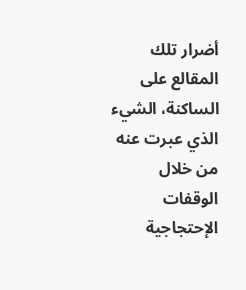أضرار تلك المقالع على الساكنة، الشيء الذي عبرت عنه من خلال الوقفات الإحتجاجية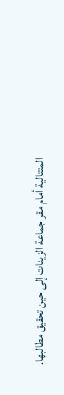المتتالية أمام مقر جماعة الزينات إلى حين تحقيق مطالبها.